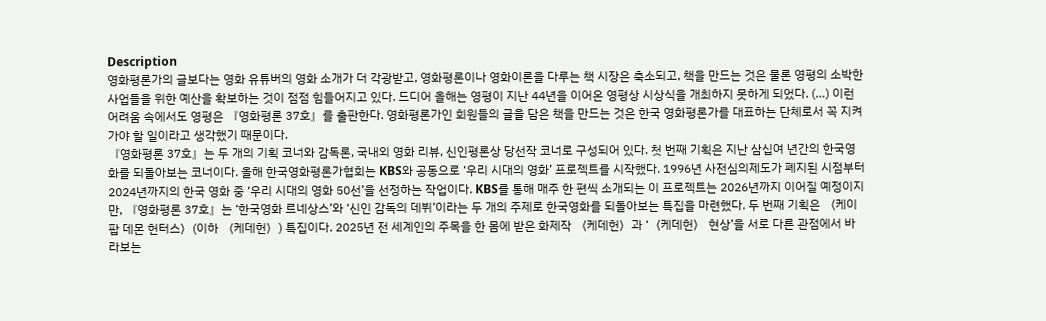Description
영화평론가의 글보다는 영화 유튜버의 영화 소개가 더 각광받고, 영화평론이나 영화이론을 다루는 책 시장은 축소되고, 책을 만드는 것은 물론 영평의 소박한 사업들을 위한 예산을 확보하는 것이 점점 힘들어지고 있다. 드디어 올해는 영평이 지난 44년을 이어온 영평상 시상식을 개최하지 못하게 되었다. (…) 이런 어려움 속에서도 영평은 『영화평론 37호』를 출판한다. 영화평론가인 회원들의 글을 담은 책을 만드는 것은 한국 영화평론가를 대표하는 단체로서 꼭 지켜가야 할 일이라고 생각했기 때문이다.
『영화평론 37호』는 두 개의 기획 코너와 감독론, 국내외 영화 리뷰, 신인평론상 당선작 코너로 구성되어 있다. 첫 번째 기획은 지난 삼십여 년간의 한국영화를 되돌아보는 코너이다. 올해 한국영화평론가협회는 KBS와 공동으로 ‘우리 시대의 영화’ 프로젝트를 시작했다. 1996년 사전심의제도가 폐지된 시점부터 2024년까지의 한국 영화 중 ‘우리 시대의 영화 50선’을 선정하는 작업이다. KBS를 통해 매주 한 편씩 소개되는 이 프로젝트는 2026년까지 이어질 예정이지만, 『영화평론 37호』는 ‘한국영화 르네상스’와 ‘신인 감독의 데뷔’이라는 두 개의 주제로 한국영화를 되돌아보는 특집을 마련했다. 두 번째 기획은 〈케이팝 데몬 헌터스〉(이하 〈케데헌〉) 특집이다. 2025년 전 세계인의 주목을 한 몸에 받은 화제작 〈케데헌〉과 ‘〈케데헌〉 현상’을 서로 다른 관점에서 바라보는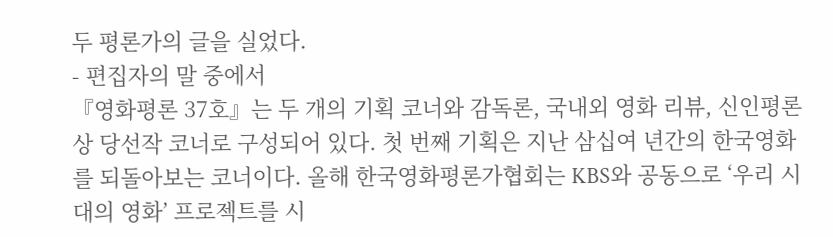두 평론가의 글을 실었다.
- 편집자의 말 중에서
『영화평론 37호』는 두 개의 기획 코너와 감독론, 국내외 영화 리뷰, 신인평론상 당선작 코너로 구성되어 있다. 첫 번째 기획은 지난 삼십여 년간의 한국영화를 되돌아보는 코너이다. 올해 한국영화평론가협회는 KBS와 공동으로 ‘우리 시대의 영화’ 프로젝트를 시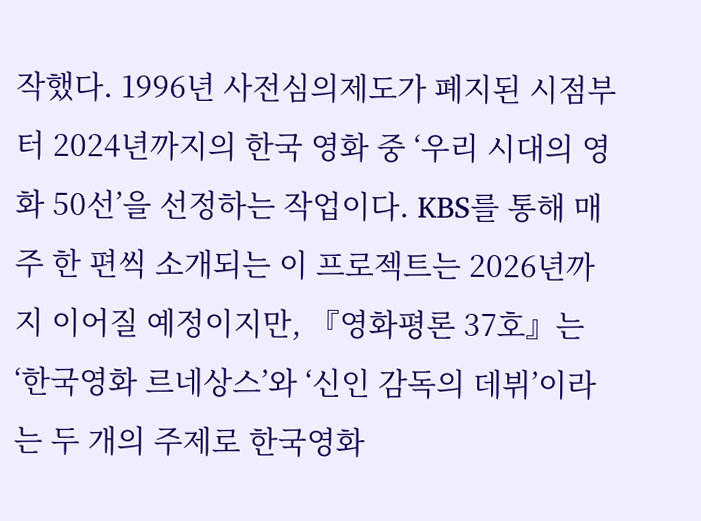작했다. 1996년 사전심의제도가 폐지된 시점부터 2024년까지의 한국 영화 중 ‘우리 시대의 영화 50선’을 선정하는 작업이다. KBS를 통해 매주 한 편씩 소개되는 이 프로젝트는 2026년까지 이어질 예정이지만, 『영화평론 37호』는 ‘한국영화 르네상스’와 ‘신인 감독의 데뷔’이라는 두 개의 주제로 한국영화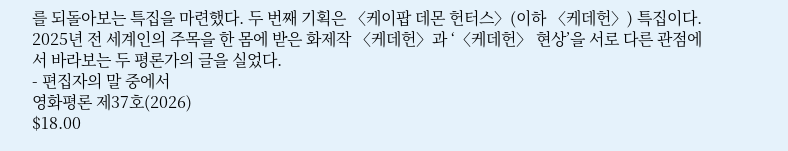를 되돌아보는 특집을 마련했다. 두 번째 기획은 〈케이팝 데몬 헌터스〉(이하 〈케데헌〉) 특집이다. 2025년 전 세계인의 주목을 한 몸에 받은 화제작 〈케데헌〉과 ‘〈케데헌〉 현상’을 서로 다른 관점에서 바라보는 두 평론가의 글을 실었다.
- 편집자의 말 중에서
영화평론 제37호(2026)
$18.00